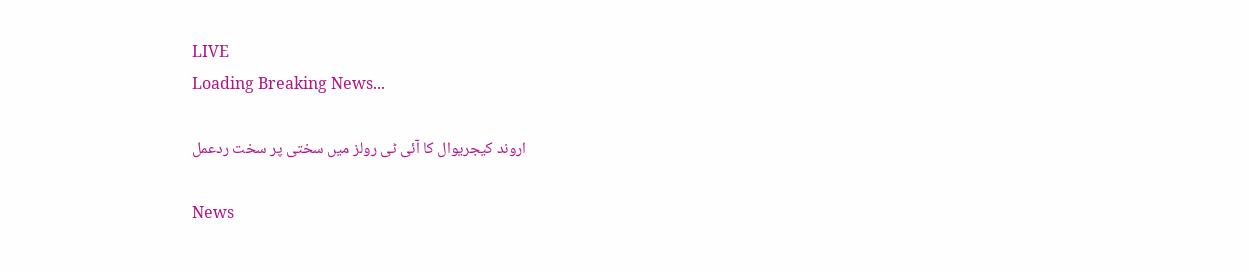LIVE
Loading Breaking News...

اروند کیجریوال کا آئی ٹی رولز میں سختی پر سخت ردعمل

News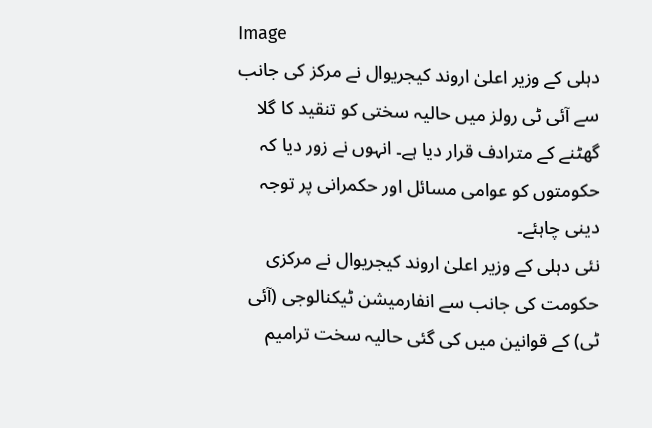Image
دہلی کے وزیر اعلیٰ اروند کیجریوال نے مرکز کی جانب سے آئی ٹی رولز میں حالیہ سختی کو تنقید کا گلا گھٹنے کے مترادف قرار دیا ہے۔ انہوں نے زور دیا کہ حکومتوں کو عوامی مسائل اور حکمرانی پر توجہ دینی چاہئے۔
نئی دہلی کے وزیر اعلیٰ اروند کیجریوال نے مرکزی حکومت کی جانب سے انفارمیشن ٹیکنالوجی (آئی ٹی) کے قوانین میں کی گئی حالیہ سخت ترامیم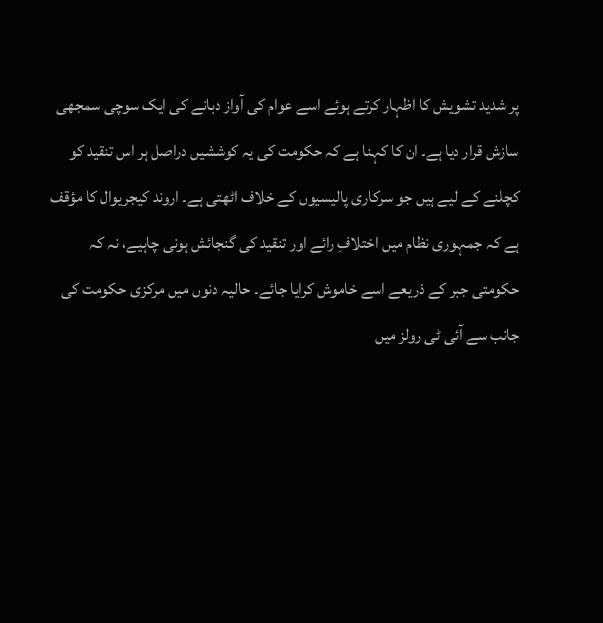پر شدید تشویش کا اظہار کرتے ہوئے اسے عوام کی آواز دبانے کی ایک سوچی سمجھی سازش قرار دیا ہے۔ ان کا کہنا ہے کہ حکومت کی یہ کوششیں دراصل ہر اس تنقید کو کچلنے کے لیے ہیں جو سرکاری پالیسیوں کے خلاف اٹھتی ہے۔ اروند کیجریوال کا مؤقف ہے کہ جمہوری نظام میں اختلافِ رائے اور تنقید کی گنجائش ہونی چاہیے، نہ کہ حکومتی جبر کے ذریعے اسے خاموش کرایا جائے۔ حالیہ دنوں میں مرکزی حکومت کی جانب سے آئی ٹی رولز میں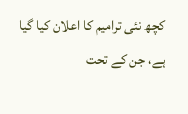کچھ نئی ترامیم کا اعلان کیا گیا ہے، جن کے تحت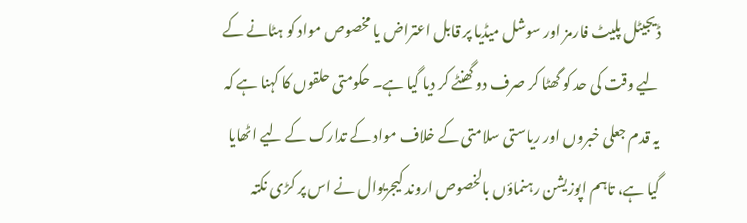ڈیجیٹل پلیٹ فارمز اور سوشل میڈیا پر قابل اعتراض یا مخصوص مواد کو ہٹانے کے لیے وقت کی حد کو گھٹا کر صرف دو گھنٹے کر دیا گیا ہے۔ حکومتی حلقوں کا کہنا ہے کہ یہ قدم جعلی خبروں اور ریاستی سلامتی کے خلاف مواد کے تدارک کے لیے اٹھایا گیا ہے، تاہم اپوزیشن رہنماؤں بالخصوص اروند کیجریوال نے اس پر کڑی نکتہ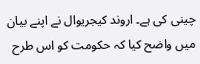چینی کی ہے۔ اروند کیجریوال نے اپنے بیان میں واضح کیا کہ حکومت کو اس طرح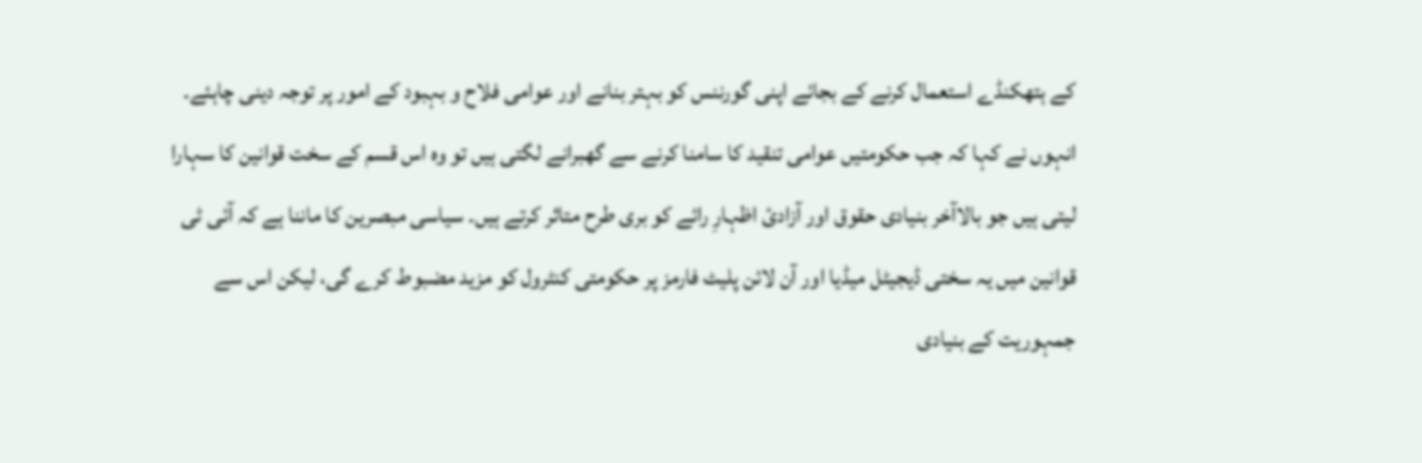کے ہتھکنڈے استعمال کرنے کے بجائے اپنی گورننس کو بہتر بنانے اور عوامی فلاح و بہبود کے امور پر توجہ دینی چاہئے۔ انہوں نے کہا کہ جب حکومتیں عوامی تنقید کا سامنا کرنے سے گھبرانے لگتی ہیں تو وہ اس قسم کے سخت قوانین کا سہارا لیتی ہیں جو بالاآخر بنیادی حقوق اور آزادیٔ اظہارِ رائے کو بری طرح متاثر کرتے ہیں۔ سیاسی مبصرین کا ماننا ہے کہ آئی ٹی قوانین میں یہ سختی ڈیجیٹل میڈیا اور آن لائن پلیٹ فارمز پر حکومتی کنٹرول کو مزید مضبوط کرے گی، لیکن اس سے جمہوریت کے بنیادی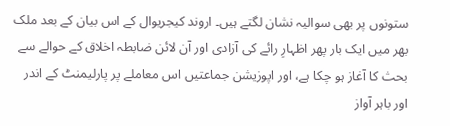ستونوں پر بھی سوالیہ نشان لگتے ہیں۔ اروند کیجریوال کے اس بیان کے بعد ملک بھر میں ایک بار پھر اظہارِ رائے کی آزادی اور آن لائن ضابطہ اخلاق کے حوالے سے بحث کا آغاز ہو چکا ہے، اور اپوزیشن جماعتیں اس معاملے پر پارلیمنٹ کے اندر اور باہر آواز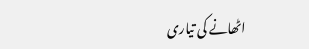اٹھانے کی تیاری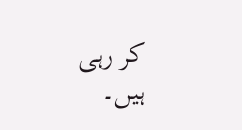کر رہی ہیں۔